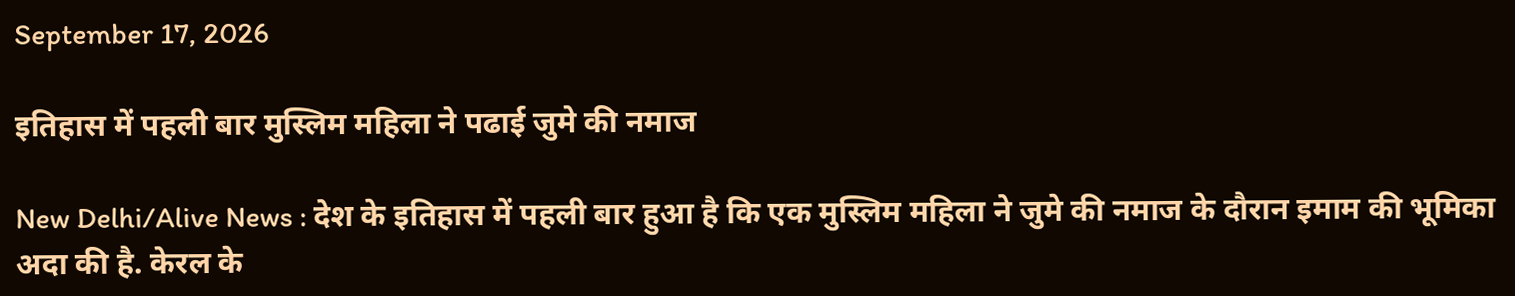September 17, 2026

इतिहास में पहली बार मुस्लिम महिला ने पढाई जुमे की नमाज

New Delhi/Alive News : देश के इतिहास में पहली बार हुआ है कि एक मुस्लिम महिला ने जुमे की नमाज के दौरान इमाम की भूमिका अदा की है. केरल के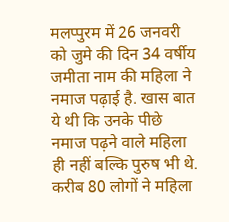मलप्पुरम में 26 जनवरी को जुमे की दिन 34 वर्षीय जमीता नाम की महिला ने नमाज पढ़ाई है. खास बात ये थी कि उनके पीछे नमाज पढ़ने वाले महिला ही नहीं बल्कि पुरुष भी थे. करीब 80 लोगों ने महिला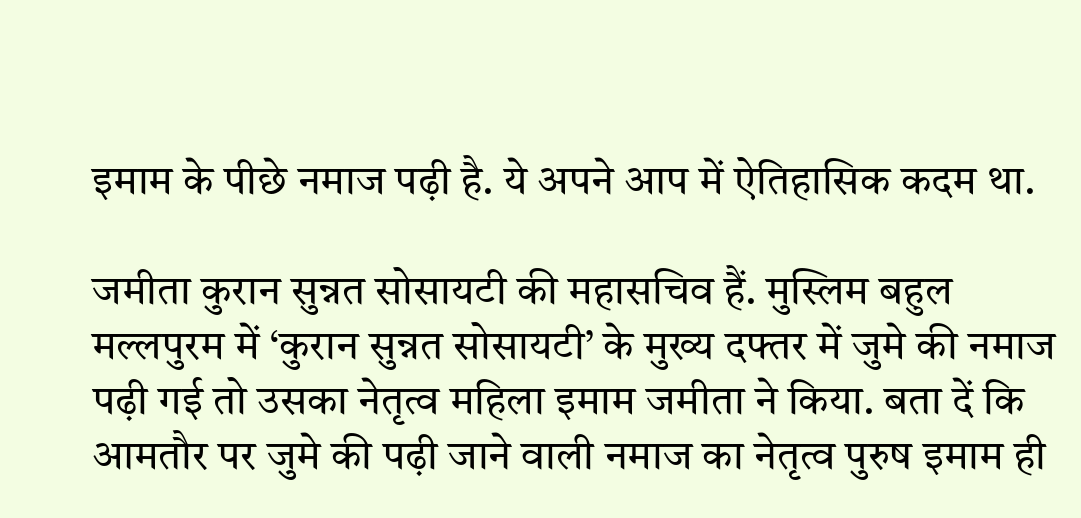इमाम के पीछे नमाज पढ़ी है. ये अपने आप में ऐतिहासिक कदम था.

जमीता कुरान सुन्नत सोसायटी की महासचिव हैं. मुस्लिम बहुल मल्लपुरम में ‘कुरान सुन्नत सोसायटी’ के मुख्य दफ्तर में जुमे की नमाज पढ़ी गई तो उसका नेतृत्व महिला इमाम जमीता ने किया. बता दें कि आमतौर पर जुमे की पढ़ी जाने वाली नमाज का नेतृत्व पुरुष इमाम ही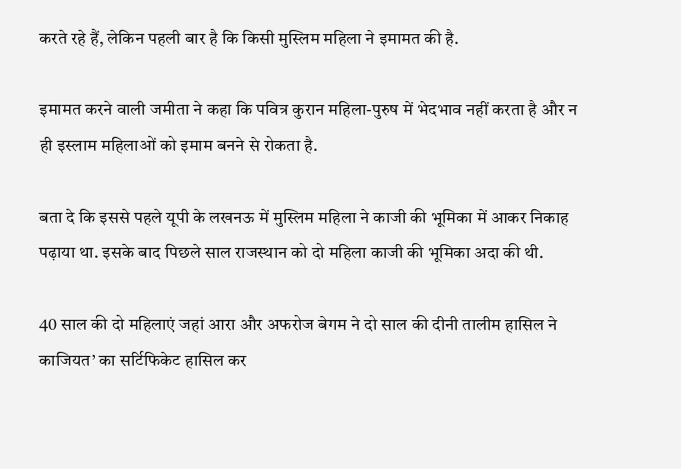करते रहे हैं, लेकिन पहली बार है कि किसी मुस्लिम महिला ने इमामत की है.

इमामत करने वाली जमीता ने कहा कि पवित्र कुरान महिला-पुरुष में भेदभाव नहीं करता है और न ही इस्लाम महिलाओं को इमाम बनने से रोकता है.

बता दे कि इससे पहले यूपी के लखनऊ में मुस्लिम महिला ने काजी की भूमिका में आकर निकाह पढ़ाया था. इसके बाद पिछले साल राजस्थान को दो महिला काजी की भूमिका अदा की थी.

40 साल की दो महिलाएं जहां आरा और अफरोज बेगम ने दो साल की दीनी तालीम हासिल ने काजियत’ का सर्टिफिकेट हासिल कर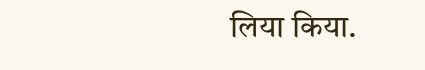लिया किया.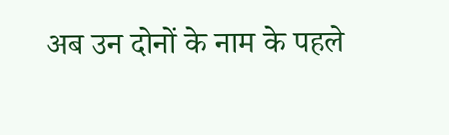अब उन दोनों के नाम के पहले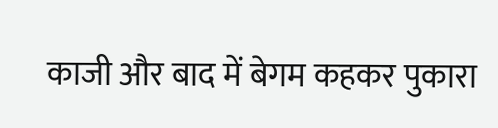काजी और बाद में बेगम कहकर पुकारा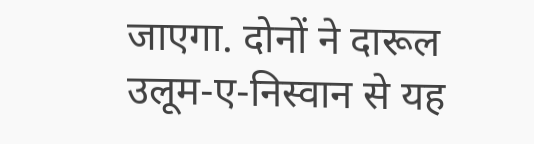जाएगा. दोनों ने दारूल उलूम-ए-निस्वान से यह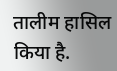तालीम हासिल किया है.